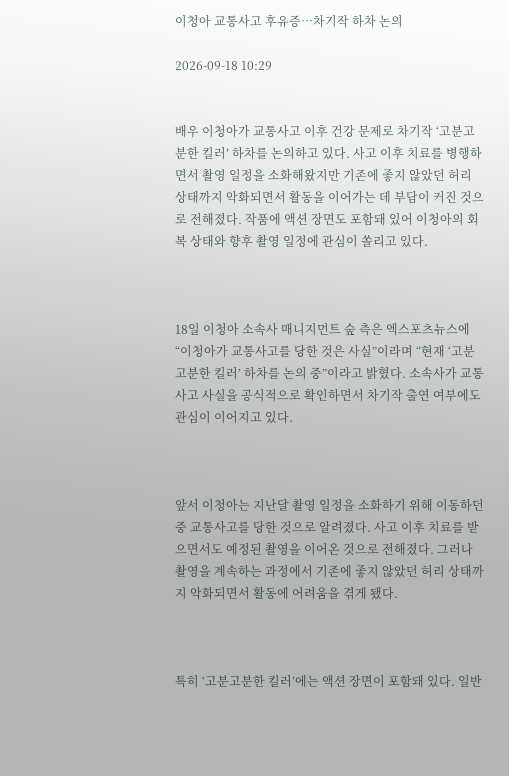이청아 교통사고 후유증…차기작 하차 논의

2026-09-18 10:29


배우 이청아가 교통사고 이후 건강 문제로 차기작 ‘고분고분한 킬러’ 하차를 논의하고 있다. 사고 이후 치료를 병행하면서 촬영 일정을 소화해왔지만 기존에 좋지 않았던 허리 상태까지 악화되면서 활동을 이어가는 데 부담이 커진 것으로 전해졌다. 작품에 액션 장면도 포함돼 있어 이청아의 회복 상태와 향후 촬영 일정에 관심이 쏠리고 있다.



18일 이청아 소속사 매니지먼트 숲 측은 엑스포츠뉴스에 “이청아가 교통사고를 당한 것은 사실”이라며 “현재 ‘고분고분한 킬러’ 하차를 논의 중”이라고 밝혔다. 소속사가 교통사고 사실을 공식적으로 확인하면서 차기작 출연 여부에도 관심이 이어지고 있다.



앞서 이청아는 지난달 촬영 일정을 소화하기 위해 이동하던 중 교통사고를 당한 것으로 알려졌다. 사고 이후 치료를 받으면서도 예정된 촬영을 이어온 것으로 전해졌다. 그러나 촬영을 계속하는 과정에서 기존에 좋지 않았던 허리 상태까지 악화되면서 활동에 어려움을 겪게 됐다.



특히 ‘고분고분한 킬러’에는 액션 장면이 포함돼 있다. 일반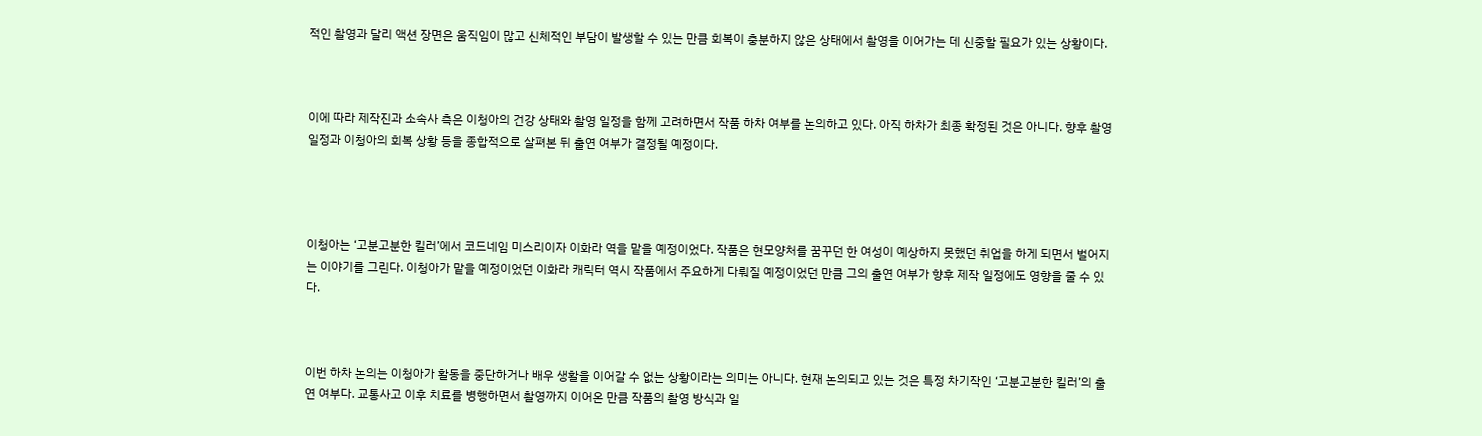적인 촬영과 달리 액션 장면은 움직임이 많고 신체적인 부담이 발생할 수 있는 만큼 회복이 충분하지 않은 상태에서 촬영을 이어가는 데 신중할 필요가 있는 상황이다.



이에 따라 제작진과 소속사 측은 이청아의 건강 상태와 촬영 일정을 함께 고려하면서 작품 하차 여부를 논의하고 있다. 아직 하차가 최종 확정된 것은 아니다. 향후 촬영 일정과 이청아의 회복 상황 등을 종합적으로 살펴본 뒤 출연 여부가 결정될 예정이다.




이청아는 ‘고분고분한 킬러’에서 코드네임 미스리이자 이화라 역을 맡을 예정이었다. 작품은 현모양처를 꿈꾸던 한 여성이 예상하지 못했던 취업을 하게 되면서 벌어지는 이야기를 그린다. 이청아가 맡을 예정이었던 이화라 캐릭터 역시 작품에서 주요하게 다뤄질 예정이었던 만큼 그의 출연 여부가 향후 제작 일정에도 영향을 줄 수 있다.



이번 하차 논의는 이청아가 활동을 중단하거나 배우 생활을 이어갈 수 없는 상황이라는 의미는 아니다. 현재 논의되고 있는 것은 특정 차기작인 ‘고분고분한 킬러’의 출연 여부다. 교통사고 이후 치료를 병행하면서 촬영까지 이어온 만큼 작품의 촬영 방식과 일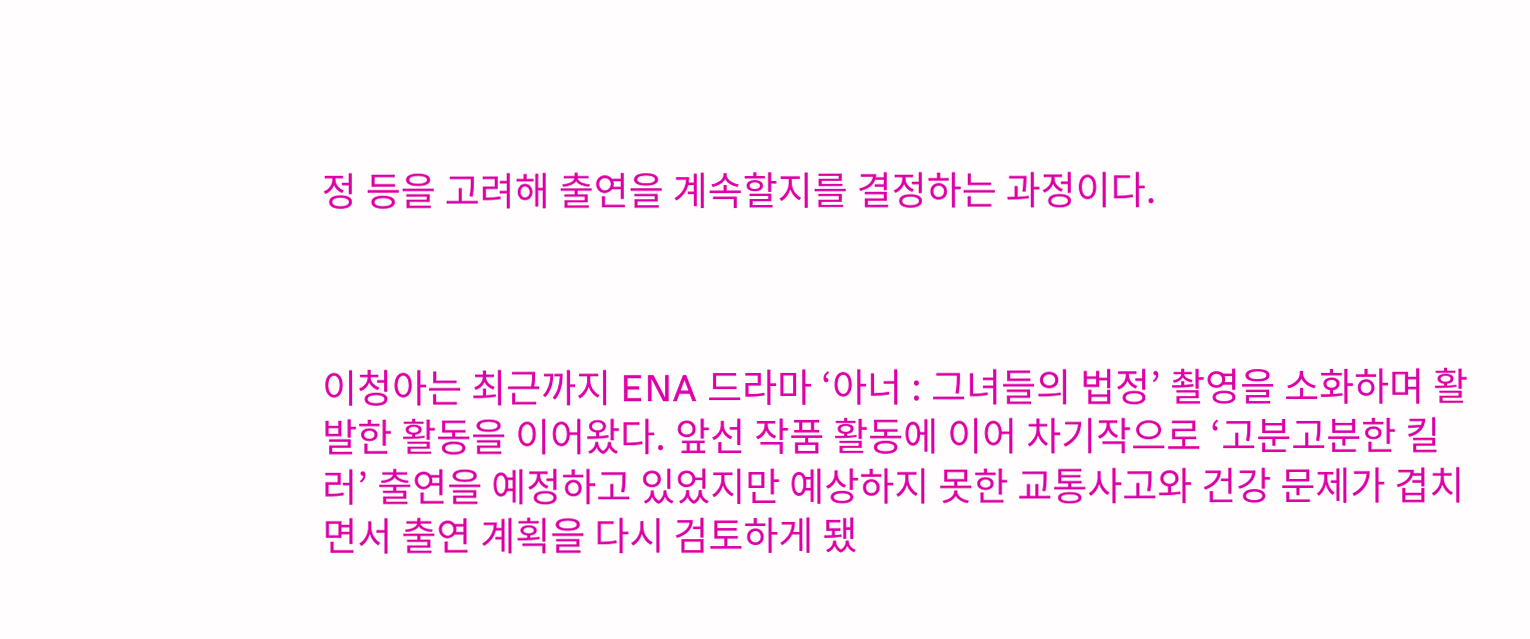정 등을 고려해 출연을 계속할지를 결정하는 과정이다.



이청아는 최근까지 ENA 드라마 ‘아너 : 그녀들의 법정’ 촬영을 소화하며 활발한 활동을 이어왔다. 앞선 작품 활동에 이어 차기작으로 ‘고분고분한 킬러’ 출연을 예정하고 있었지만 예상하지 못한 교통사고와 건강 문제가 겹치면서 출연 계획을 다시 검토하게 됐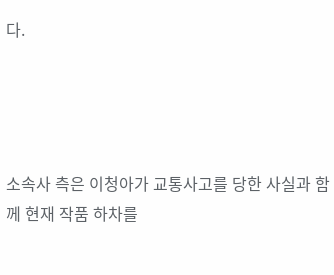다.




소속사 측은 이청아가 교통사고를 당한 사실과 함께 현재 작품 하차를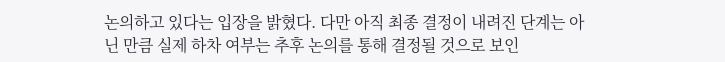논의하고 있다는 입장을 밝혔다. 다만 아직 최종 결정이 내려진 단계는 아닌 만큼 실제 하차 여부는 추후 논의를 통해 결정될 것으로 보인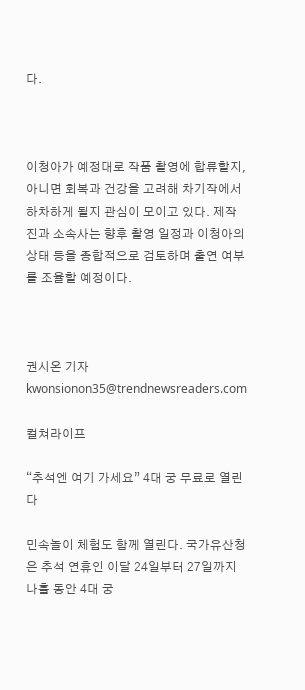다.



이청아가 예정대로 작품 촬영에 합류할지, 아니면 회복과 건강을 고려해 차기작에서 하차하게 될지 관심이 모이고 있다. 제작진과 소속사는 향후 촬영 일정과 이청아의 상태 등을 종합적으로 검토하며 출연 여부를 조율할 예정이다.



권시온 기자 kwonsionon35@trendnewsreaders.com

컬쳐라이프

“추석엔 여기 가세요” 4대 궁 무료로 열린다

민속놀이 체험도 함께 열린다. 국가유산청은 추석 연휴인 이달 24일부터 27일까지 나흘 동안 4대 궁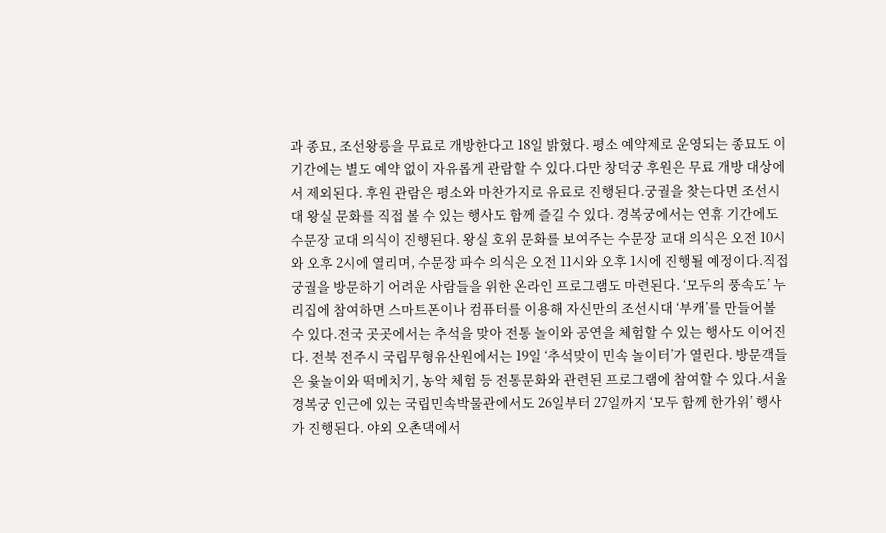과 종묘, 조선왕릉을 무료로 개방한다고 18일 밝혔다. 평소 예약제로 운영되는 종묘도 이 기간에는 별도 예약 없이 자유롭게 관람할 수 있다.다만 창덕궁 후원은 무료 개방 대상에서 제외된다. 후원 관람은 평소와 마찬가지로 유료로 진행된다.궁궐을 찾는다면 조선시대 왕실 문화를 직접 볼 수 있는 행사도 함께 즐길 수 있다. 경복궁에서는 연휴 기간에도 수문장 교대 의식이 진행된다. 왕실 호위 문화를 보여주는 수문장 교대 의식은 오전 10시와 오후 2시에 열리며, 수문장 파수 의식은 오전 11시와 오후 1시에 진행될 예정이다.직접 궁궐을 방문하기 어려운 사람들을 위한 온라인 프로그램도 마련된다. ‘모두의 풍속도’ 누리집에 참여하면 스마트폰이나 컴퓨터를 이용해 자신만의 조선시대 ‘부캐’를 만들어볼 수 있다.전국 곳곳에서는 추석을 맞아 전통 놀이와 공연을 체험할 수 있는 행사도 이어진다. 전북 전주시 국립무형유산원에서는 19일 ‘추석맞이 민속 놀이터’가 열린다. 방문객들은 윷놀이와 떡메치기, 농악 체험 등 전통문화와 관련된 프로그램에 참여할 수 있다.서울 경복궁 인근에 있는 국립민속박물관에서도 26일부터 27일까지 ‘모두 함께 한가위’ 행사가 진행된다. 야외 오촌댁에서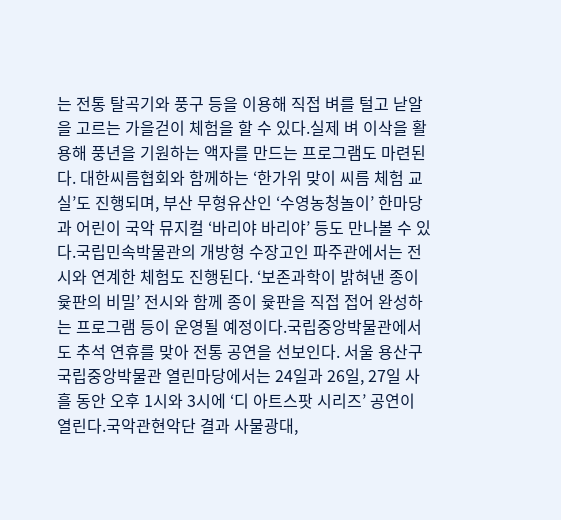는 전통 탈곡기와 풍구 등을 이용해 직접 벼를 털고 낟알을 고르는 가을걷이 체험을 할 수 있다.실제 벼 이삭을 활용해 풍년을 기원하는 액자를 만드는 프로그램도 마련된다. 대한씨름협회와 함께하는 ‘한가위 맞이 씨름 체험 교실’도 진행되며, 부산 무형유산인 ‘수영농청놀이’ 한마당과 어린이 국악 뮤지컬 ‘바리야 바리야’ 등도 만나볼 수 있다.국립민속박물관의 개방형 수장고인 파주관에서는 전시와 연계한 체험도 진행된다. ‘보존과학이 밝혀낸 종이 윷판의 비밀’ 전시와 함께 종이 윷판을 직접 접어 완성하는 프로그램 등이 운영될 예정이다.국립중앙박물관에서도 추석 연휴를 맞아 전통 공연을 선보인다. 서울 용산구 국립중앙박물관 열린마당에서는 24일과 26일, 27일 사흘 동안 오후 1시와 3시에 ‘디 아트스팟 시리즈’ 공연이 열린다.국악관현악단 결과 사물광대,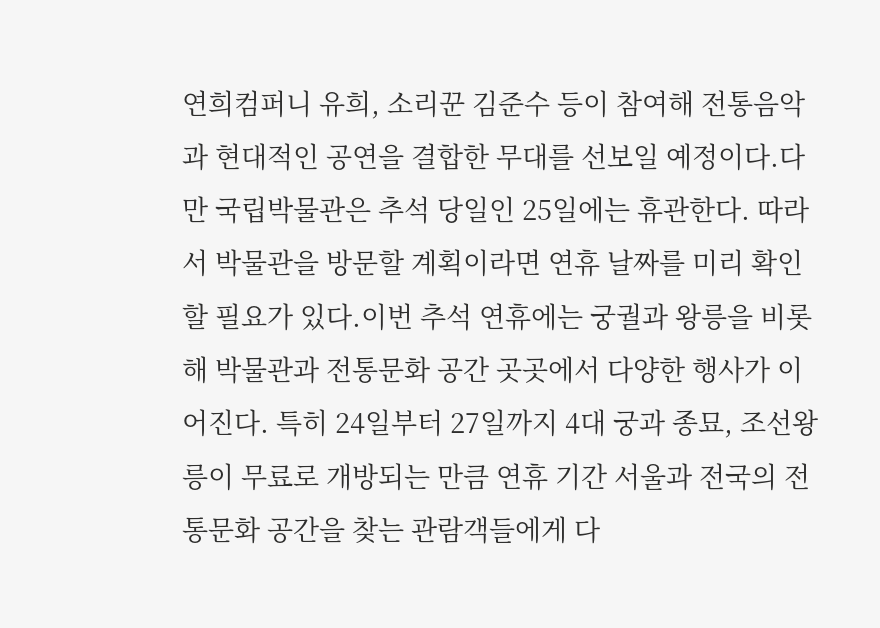연희컴퍼니 유희, 소리꾼 김준수 등이 참여해 전통음악과 현대적인 공연을 결합한 무대를 선보일 예정이다.다만 국립박물관은 추석 당일인 25일에는 휴관한다. 따라서 박물관을 방문할 계획이라면 연휴 날짜를 미리 확인할 필요가 있다.이번 추석 연휴에는 궁궐과 왕릉을 비롯해 박물관과 전통문화 공간 곳곳에서 다양한 행사가 이어진다. 특히 24일부터 27일까지 4대 궁과 종묘, 조선왕릉이 무료로 개방되는 만큼 연휴 기간 서울과 전국의 전통문화 공간을 찾는 관람객들에게 다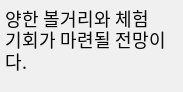양한 볼거리와 체험 기회가 마련될 전망이다.